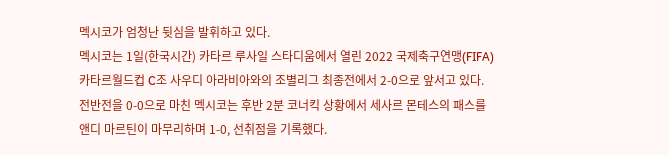멕시코가 엄청난 뒷심을 발휘하고 있다.
멕시코는 1일(한국시간) 카타르 루사일 스타디움에서 열린 2022 국제축구연맹(FIFA) 카타르월드컵 C조 사우디 아라비아와의 조별리그 최종전에서 2-0으로 앞서고 있다.
전반전을 0-0으로 마친 멕시코는 후반 2분 코너킥 상황에서 세사르 몬테스의 패스를 앤디 마르틴이 마무리하며 1-0, 선취점을 기록했다.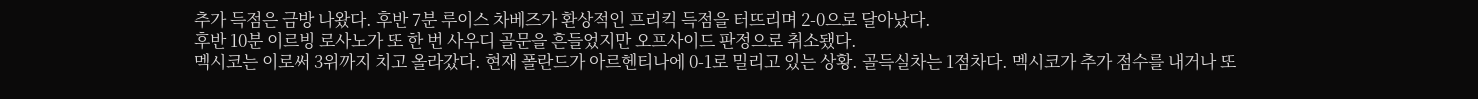추가 득점은 금방 나왔다. 후반 7분 루이스 차베즈가 환상적인 프리킥 득점을 터뜨리며 2-0으로 달아났다.
후반 10분 이르빙 로사노가 또 한 번 사우디 골문을 흔들었지만 오프사이드 판정으로 취소됐다.
멕시코는 이로써 3위까지 치고 올라갔다. 현재 폴란드가 아르헨티나에 0-1로 밀리고 있는 상황. 골득실차는 1점차다. 멕시코가 추가 점수를 내거나 또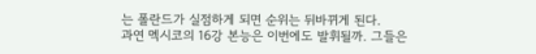는 폴란드가 실점하게 되면 순위는 뒤바뀌게 된다.
과연 멕시코의 16강 본능은 이번에도 발휘될까. 그들은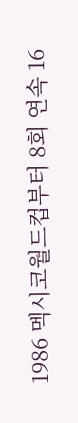1986 멕시코월드컵부터 8회 연속 16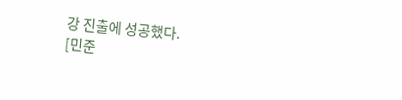강 진출에 성공했다.
[민준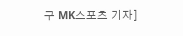구 MK스포츠 기자]